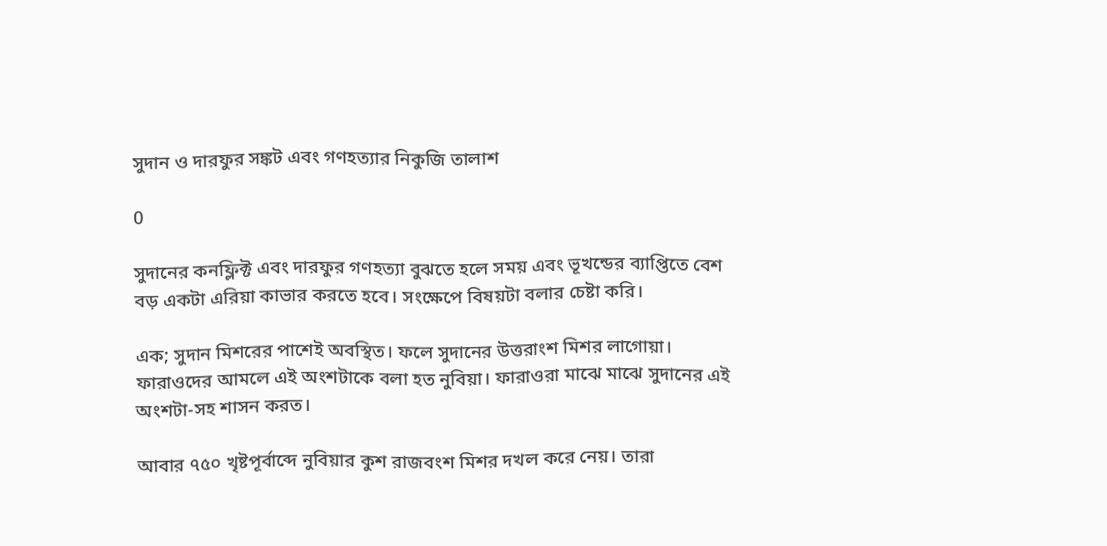সুদান ও দারফুর সঙ্কট এবং গণহত্যার নিকুজি তালাশ

0

সুদানের কনফ্লিক্ট এবং দারফুর গণহত্যা বুঝতে হলে সময় এবং ভূখন্ডের ব্যাপ্তিতে বেশ বড় একটা এরিয়া কাভার করতে হবে। সংক্ষেপে বিষয়টা বলার চেষ্টা করি।

এক; সুদান মিশরের পাশেই অবস্থিত। ফলে সুদানের উত্তরাংশ মিশর লাগোয়া। ফারাওদের আমলে এই অংশটাকে বলা হত নুবিয়া। ফারাওরা মাঝে মাঝে সুদানের এই অংশটা-সহ শাসন করত।

আবার ৭৫০ খৃষ্টপূর্বাব্দে নুবিয়ার কুশ রাজবংশ মিশর দখল করে নেয়। তারা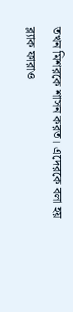তখন মিশরকে শাসন করত। এদেরকে বলা হয় ব্ল্যাক ফারাও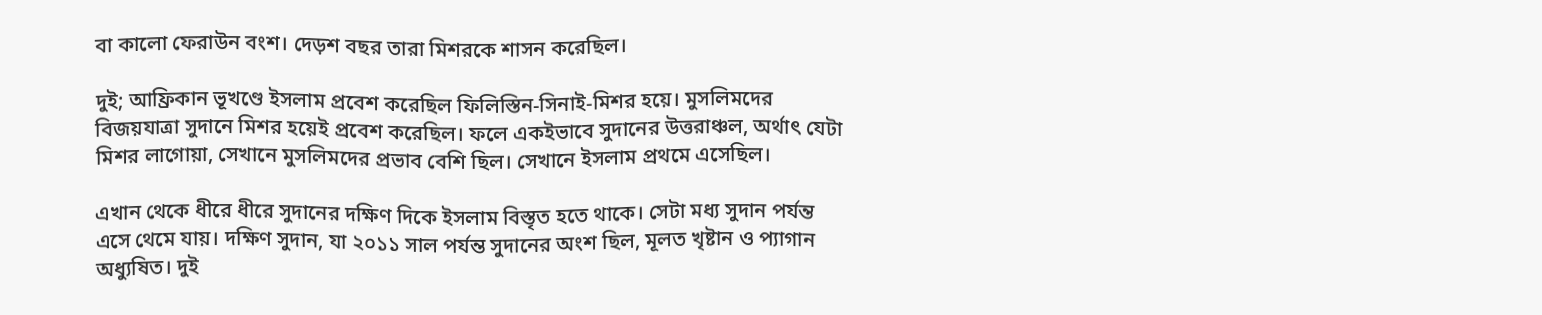বা কালো ফেরাউন বংশ। দেড়শ বছর তারা মিশরকে শাসন করেছিল।

দুই; আফ্রিকান ভূখণ্ডে ইসলাম প্রবেশ করেছিল ফিলিস্তিন-সিনাই-মিশর হয়ে। মুসলিমদের বিজয়যাত্রা সুদানে মিশর হয়েই প্রবেশ করেছিল। ফলে একইভাবে সুদানের উত্তরাঞ্চল, অর্থাৎ যেটা মিশর লাগোয়া, সেখানে মুসলিমদের প্রভাব বেশি ছিল। সেখানে ইসলাম প্রথমে এসেছিল।

এখান থেকে ধীরে ধীরে সুদানের দক্ষিণ দিকে ইসলাম বিস্তৃত হতে থাকে। সেটা মধ্য সুদান পর্যন্ত এসে থেমে যায়। দক্ষিণ সুদান, যা ২০১১ সাল পর্যন্ত সুদানের অংশ ছিল, মূলত খৃষ্টান ও প্যাগান অধ্যুষিত। দুই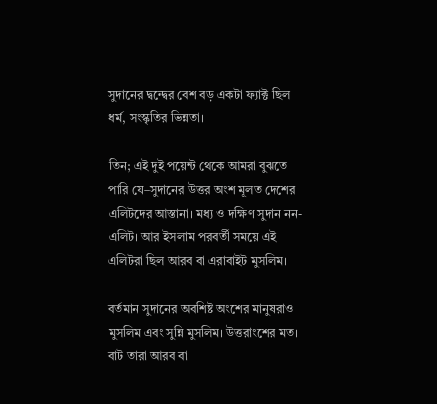সুদানের দ্বন্দ্বের বেশ বড় একটা ফ্যাক্ট ছিল ধর্ম, সংস্কৃতির ভিন্নতা।

তিন; এই দুই পয়েন্ট থেকে আমরা বুঝতে পারি যে–সুদানের উত্তর অংশ মূলত দেশের এলিটদের আস্তানা। মধ্য ও দক্ষিণ সুদান নন-এলিট। আর ইসলাম পরবর্তী সময়ে এই এলিটরা ছিল আরব বা এরাবাইট মুসলিম।

বর্তমান সুদানের অবশিষ্ট অংশের মানুষরাও মুসলিম এবং সুন্নি মুসলিম। উত্তরাংশের মত। বাট তারা আরব বা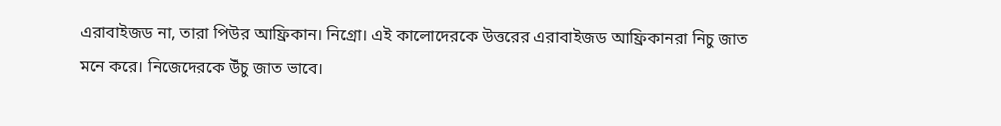এরাবাইজড না, তারা পিউর আফ্রিকান। নিগ্রো। এই কালোদেরকে উত্তরের এরাবাইজড আফ্রিকানরা নিচু জাত মনে করে। নিজেদেরকে উঁচু জাত ভাবে।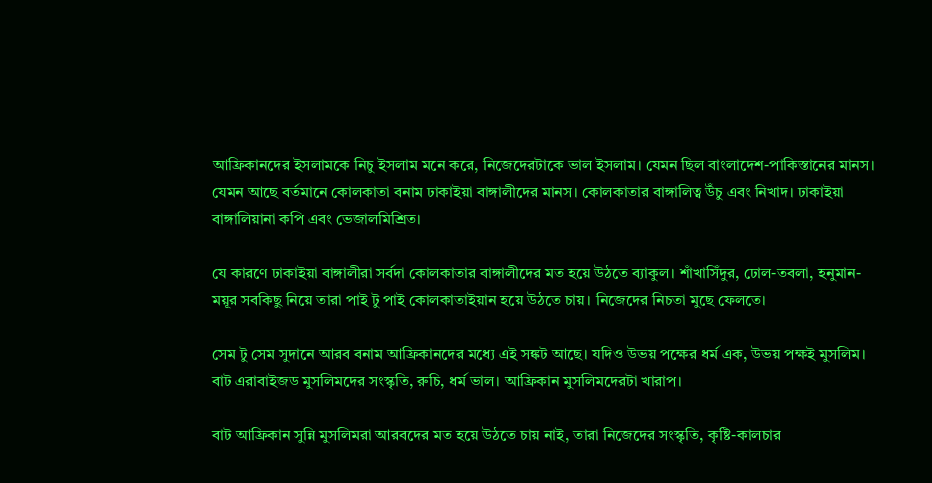আফ্রিকানদের ইসলামকে নিচু ইসলাম মনে করে, নিজেদেরটাকে ভাল ইসলাম। যেমন ছিল বাংলাদেশ-পাকিস্তানের মানস। যেমন আছে বর্তমানে কোলকাতা বনাম ঢাকাইয়া বাঙ্গালীদের মানস। কোলকাতার বাঙ্গালিত্ব উঁচু এবং নিখাদ। ঢাকাইয়া বাঙ্গালিয়ানা কপি এবং ভেজালমিশ্রিত।

যে কারণে ঢাকাইয়া বাঙ্গালীরা সর্বদা কোলকাতার বাঙ্গালীদের মত হয়ে উঠতে ব্যাকুল। শাঁখাসিঁদুর, ঢোল-তবলা, হনুমান-ময়ূর সবকিছু নিয়ে তারা পাই টু পাই কোলকাতাইয়ান হয়ে উঠতে চায়। নিজেদের নিচতা মুছে ফেলতে।

সেম টু সেম সুদানে আরব বনাম আফ্রিকানদের মধ্যে এই সঙ্কট আছে। যদিও উভয় পক্ষের ধর্ম এক, উভয় পক্ষই মুসলিম। বাট এরাবাইজড মুসলিমদের সংস্কৃতি, রুচি, ধর্ম ভাল। আফ্রিকান মুসলিমদেরটা খারাপ।

বাট আফ্রিকান সুন্নি মুসলিমরা আরবদের মত হয়ে উঠতে চায় নাই, তারা নিজেদের সংস্কৃতি, কৃষ্টি-কালচার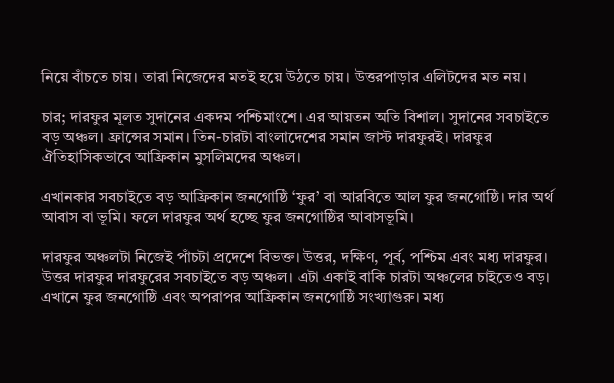নিয়ে বাঁচতে চায়। তারা নিজেদের মতই হয়ে উঠতে চায়। উত্তরপাড়ার এলিটদের মত নয়।

চার; দারফুর মূলত সুদানের একদম পশ্চিমাংশে। এর আয়তন অতি বিশাল। সুদানের সবচাইতে বড় অঞ্চল। ফ্রান্সের সমান। তিন-চারটা বাংলাদেশের সমান জাস্ট দারফুরই। দারফুর ঐতিহাসিকভাবে আফ্রিকান মুসলিমদের অঞ্চল।

এখানকার সবচাইতে বড় আফ্রিকান জনগোষ্ঠি ‘ফুর’ বা আরবিতে আল ফুর জনগোষ্ঠি। দার অর্থ আবাস বা ভূমি। ফলে দারফুর অর্থ হচ্ছে ফুর জনগোষ্ঠির আবাসভূমি।

দারফুর অঞ্চলটা নিজেই পাঁচটা প্রদেশে বিভক্ত। উত্তর, দক্ষিণ, পূর্ব, পশ্চিম এবং মধ্য দারফুর। উত্তর দারফুর দারফুরের সবচাইতে বড় অঞ্চল। এটা একাই বাকি চারটা অঞ্চলের চাইতেও বড়। এখানে ফুর জনগোষ্ঠি এবং অপরাপর আফ্রিকান জনগোষ্ঠি সংখ্যাগুরু। মধ্য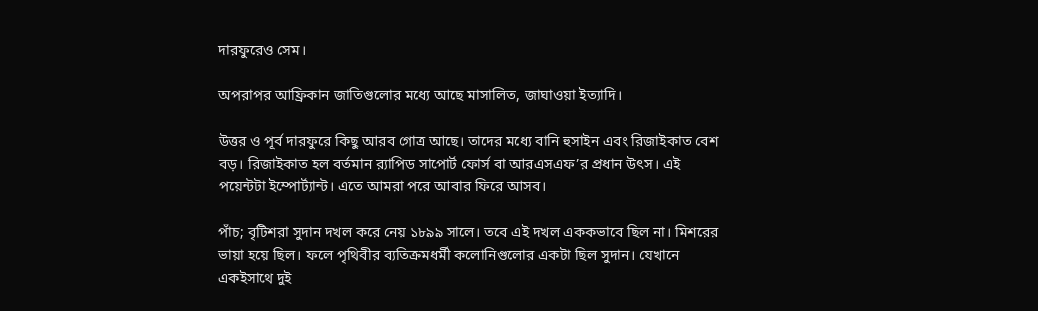দারফুরেও সেম।

অপরাপর আফ্রিকান জাতিগুলোর মধ্যে আছে মাসালিত, জাঘাওয়া ইত্যাদি।

উত্তর ও পূর্ব দারফুরে কিছু আরব গোত্র আছে। তাদের মধ্যে বানি হুসাইন এবং রিজাইকাত বেশ বড়। রিজাইকাত হল বর্তমান র‍্যাপিড সাপোর্ট ফোর্স বা আরএসএফ’র প্রধান উৎস। এই পয়েন্টটা ইম্পোর্ট্যান্ট। এতে আমরা পরে আবার ফিরে আসব।

পাঁচ; বৃটিশরা সুদান দখল করে নেয় ১৮৯৯ সালে। তবে এই দখল এককভাবে ছিল না। মিশরের ভায়া হয়ে ছিল। ফলে পৃথিবীর ব্যতিক্রমধর্মী কলোনিগুলোর একটা ছিল সুদান। যেখানে একইসাথে দুই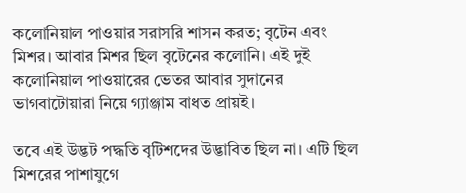কলোনিয়াল পাওয়ার সরাসরি শাসন করত; বৃটেন এবং মিশর। আবার মিশর ছিল বৃটেনের কলোনি। এই দুই কলোনিয়াল পাওয়ারের ভেতর আবার সুদানের ভাগবাটোয়ারা নিয়ে গ্যাঞ্জাম বাধত প্রায়ই।

তবে এই উদ্ভট পদ্ধতি বৃটিশদের উদ্ভাবিত ছিল না। এটি ছিল মিশরের পাশাযুগে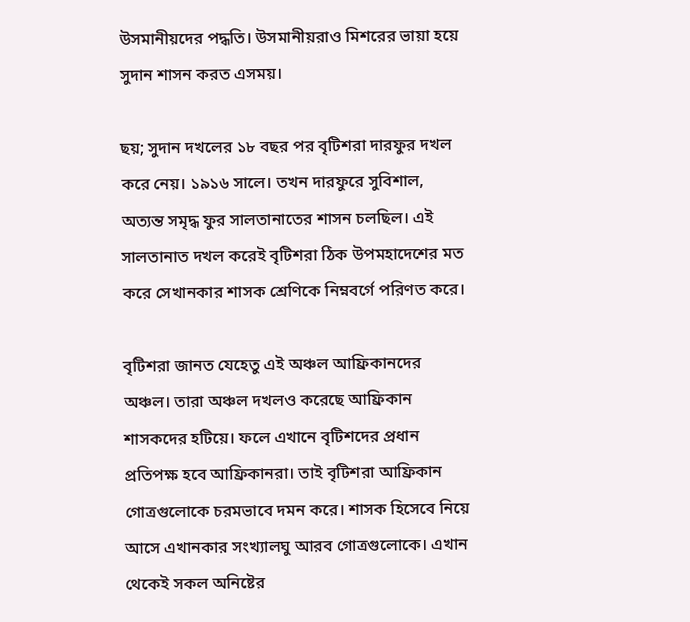উসমানীয়দের পদ্ধতি। উসমানীয়রাও মিশরের ভায়া হয়ে সুদান শাসন করত এসময়।

ছয়; সুদান দখলের ১৮ বছর পর বৃটিশরা দারফুর দখল করে নেয়। ১৯১৬ সালে। তখন দারফুরে সুবিশাল, অত্যন্ত সমৃদ্ধ ফুর সালতানাতের শাসন চলছিল। এই সালতানাত দখল করেই বৃটিশরা ঠিক উপমহাদেশের মত করে সেখানকার শাসক শ্রেণিকে নিম্নবর্গে পরিণত করে।

বৃটিশরা জানত যেহেতু এই অঞ্চল আফ্রিকানদের অঞ্চল। তারা অঞ্চল দখলও করেছে আফ্রিকান শাসকদের হটিয়ে। ফলে এখানে বৃটিশদের প্রধান প্রতিপক্ষ হবে আফ্রিকানরা। তাই বৃটিশরা আফ্রিকান গোত্রগুলোকে চরমভাবে দমন করে। শাসক হিসেবে নিয়ে আসে এখানকার সংখ্যালঘু আরব গোত্রগুলোকে। এখান থেকেই সকল অনিষ্টের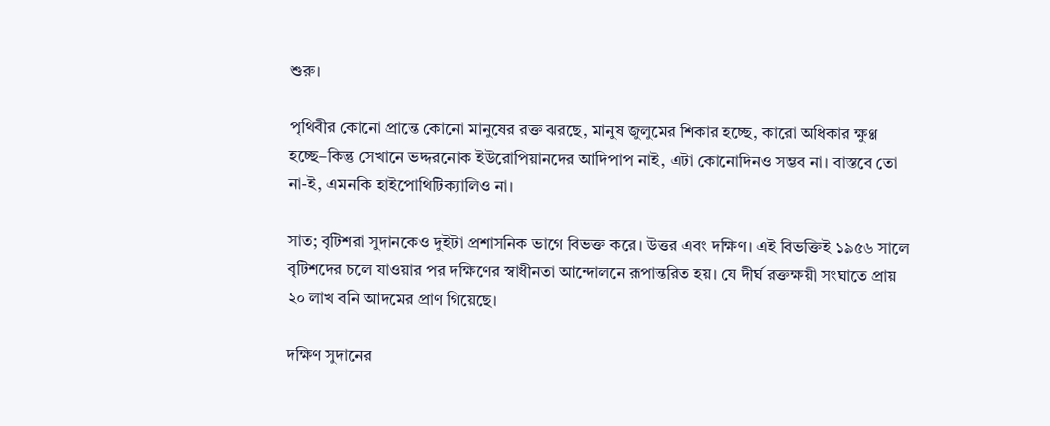শুরু।

পৃথিবীর কোনো প্রান্তে কোনো মানুষের রক্ত ঝরছে, মানুষ জুলুমের শিকার হচ্ছে, কারো অধিকার ক্ষুণ্ণ হচ্ছে–কিন্তু সেখানে ভদ্দরনোক ইউরোপিয়ানদের আদিপাপ নাই, এটা কোনোদিনও সম্ভব না। বাস্তবে তো না-ই, এমনকি হাইপোথিটিক্যালিও না।

সাত; বৃটিশরা সুদানকেও দুইটা প্রশাসনিক ভাগে বিভক্ত করে। উত্তর এবং দক্ষিণ। এই বিভক্তিই ১৯৫৬ সালে বৃটিশদের চলে যাওয়ার পর দক্ষিণের স্বাধীনতা আন্দোলনে রূপান্তরিত হয়। যে দীর্ঘ রক্তক্ষয়ী সংঘাতে প্রায় ২০ লাখ বনি আদমের প্রাণ গিয়েছে।

দক্ষিণ সুদানের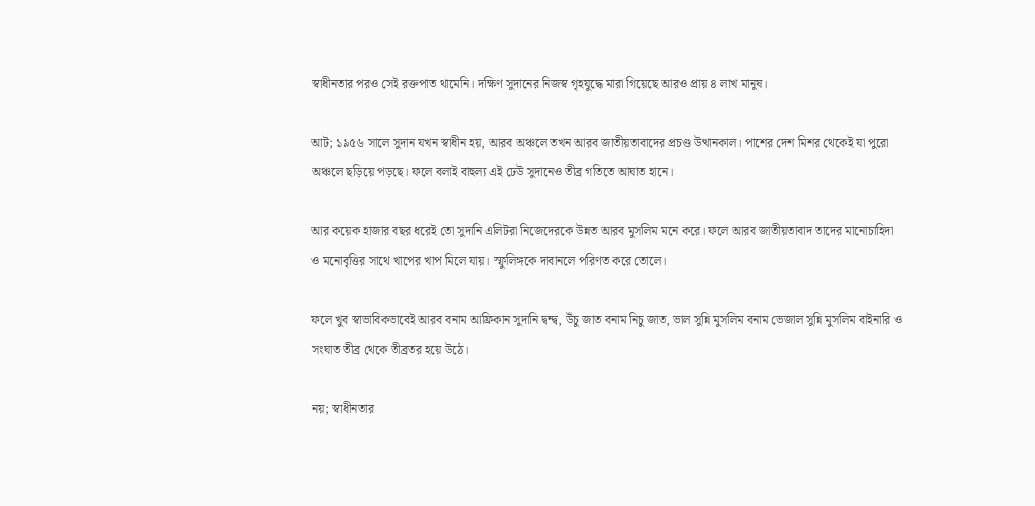স্বাধীনতার পরও সেই রক্তপাত থামেনি। দক্ষিণ সুদানের নিজস্ব গৃহযুদ্ধে মারা গিয়েছে আরও প্রায় ৪ লাখ মানুষ।

আট; ১৯৫৬ সালে সুদান যখন স্বাধীন হয়, আরব অঞ্চলে তখন আরব জাতীয়তাবাদের প্রচণ্ড উত্থানকাল। পাশের দেশ মিশর থেকেই যা পুরো অঞ্চলে ছড়িয়ে পড়ছে। ফলে বলাই বাহুল্য এই ঢেউ সুদানেও তীব্র গতিতে আঘাত হানে।

আর কয়েক হাজার বছর ধরেই তো সুদানি এলিটরা নিজেদেরকে উন্নত আরব মুসলিম মনে করে। ফলে আরব জাতীয়তাবাদ তাদের মানোচাহিদা ও মনোবৃত্তির সাথে খাপের খাপ মিলে যায়। স্ফুলিঙ্গকে দাবানলে পরিণত করে তোলে।

ফলে খুব স্বাভাবিকভাবেই আরব বনাম আফ্রিকান সুদানি দ্বন্দ্ব, উঁচু জাত বনাম নিচু জাত, ভাল সুন্নি মুসলিম বনাম ভেজাল সুন্নি মুসলিম বাইনারি ও সংঘাত তীব্র থেকে তীব্রতর হয়ে উঠে।

নয়; স্বাধীনতার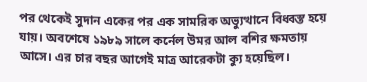পর থেকেই সুদান একের পর এক সামরিক অভ্যুত্থানে বিধ্বস্ত হয়ে যায়। অবশেষে ১৯৮৯ সালে কর্নেল উমর আল বশির ক্ষমতায় আসে। এর চার বছর আগেই মাত্র আরেকটা ক্যু হয়েছিল।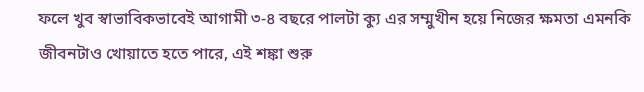ফলে খুব স্বাভাবিকভাবেই আগামী ৩-৪ বছরে পালটা ক্যু এর সম্মুখীন হয়ে নিজের ক্ষমতা এমনকি জীবনটাও খোয়াতে হতে পারে, এই শঙ্কা শুরু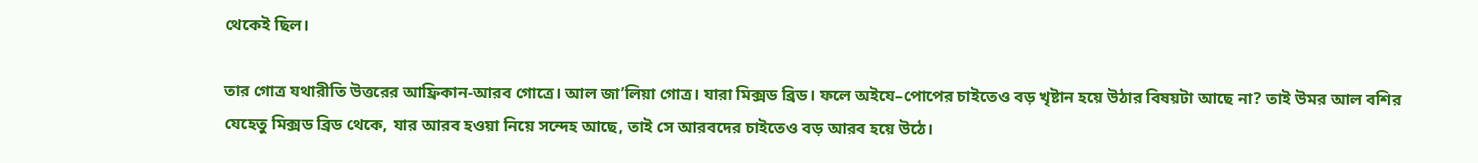থেকেই ছিল।

তার গোত্র যথারীতি উত্তরের আফ্রিকান-আরব গোত্রে। আল জা’লিয়া গোত্র। যারা মিক্সড ব্রিড। ফলে অইযে–পোপের চাইতেও বড় খৃষ্টান হয়ে উঠার বিষয়টা আছে না? তাই উমর আল বশির যেহেতু মিক্সড ব্রিড থেকে, যার আরব হওয়া নিয়ে সন্দেহ আছে, তাই সে আরবদের চাইতেও বড় আরব হয়ে উঠে।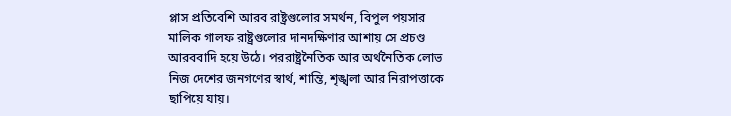প্লাস প্রতিবেশি আরব রাষ্ট্রগুলোর সমর্থন, বিপুল পয়সার মালিক গালফ রাষ্ট্রগুলোর দানদক্ষিণার আশায় সে প্রচণ্ড আরববাদি হয়ে উঠে। পররাষ্ট্রনৈতিক আর অর্থনৈতিক লোভ নিজ দেশের জনগণের স্বার্থ, শান্তি, শৃঙ্খলা আর নিরাপত্তাকে ছাপিয়ে যায়।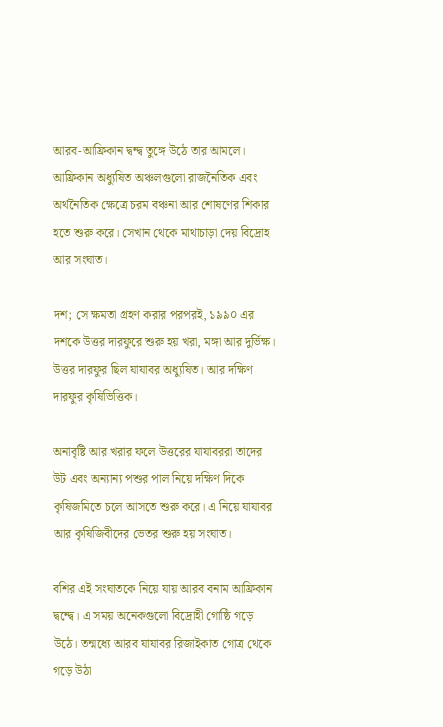আরব-আফ্রিকান দ্বন্দ্ব তুঙ্গে উঠে তার আমলে। আফ্রিকান অধ্যুষিত অঞ্চলগুলো রাজনৈতিক এবং অর্থনৈতিক ক্ষেত্রে চরম বঞ্চনা আর শোষণের শিকার হতে শুরু করে। সেখান থেকে মাথাচাড়া দেয় বিদ্রোহ আর সংঘাত।

দশ; সে ক্ষমতা গ্রহণ করার পরপরই, ১৯৯০ এর দশকে উত্তর দারফুরে শুরু হয় খরা, মঙ্গা আর দুর্ভিক্ষ। উত্তর দারফুর ছিল যাযাবর অধ্যুষিত। আর দক্ষিণ দারফুর কৃষিভিত্তিক।

অনাবৃষ্টি আর খরার ফলে উত্তরের যাযাবররা তাদের উট এবং অন্যান্য পশুর পাল নিয়ে দক্ষিণ দিকে কৃষিজমিতে চলে আসতে শুরু করে। এ নিয়ে যাযাবর আর কৃষিজিবীদের ভেতর শুরু হয় সংঘাত।

বশির এই সংঘাতকে নিয়ে যায় আরব বনাম আফ্রিকান দ্বন্দ্বে। এ সময় অনেকগুলো বিদ্রোহী গোষ্ঠি গড়ে উঠে। তন্মধ্যে আরব যাযাবর রিজাইকাত গোত্র থেকে গড়ে উঠা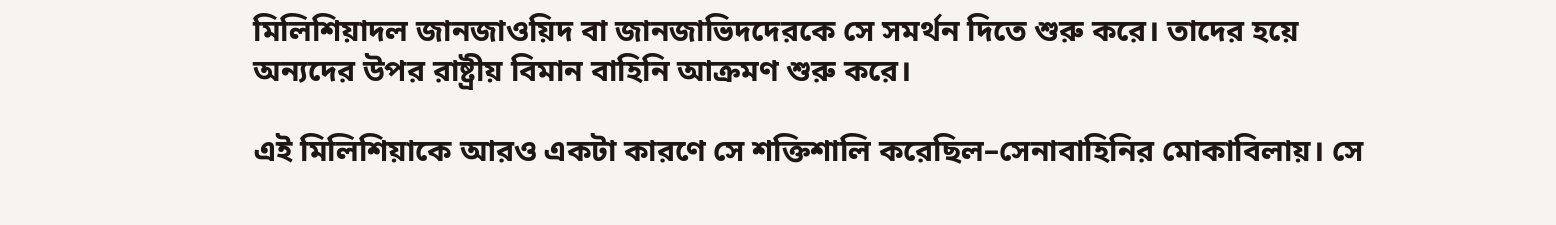মিলিশিয়াদল জানজাওয়িদ বা জানজাভিদদেরকে সে সমর্থন দিতে শুরু করে। তাদের হয়ে অন্যদের উপর রাষ্ট্রীয় বিমান বাহিনি আক্রমণ শুরু করে।

এই মিলিশিয়াকে আরও একটা কারণে সে শক্তিশালি করেছিল–সেনাবাহিনির মোকাবিলায়। সে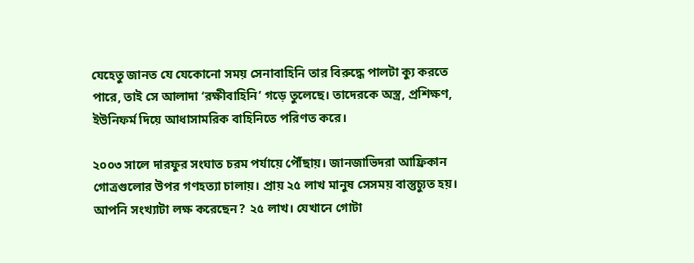যেহেতু জানত যে যেকোনো সময় সেনাবাহিনি তার বিরুদ্ধে পালটা ক্যু করতে পারে, তাই সে আলাদা ‘রক্ষীবাহিনি’ গড়ে তুলেছে। তাদেরকে অস্ত্র, প্রশিক্ষণ, ইউনিফর্ম দিয়ে আধাসামরিক বাহিনিতে পরিণত করে।

২০০৩ সালে দারফুর সংঘাত চরম পর্যায়ে পৌঁছায়। জানজাভিদরা আফ্রিকান গোত্রগুলোর উপর গণহত্যা চালায়। প্রায় ২৫ লাখ মানুষ সেসময় বাস্তুচ্যুত হয়। আপনি সংখ্যাটা লক্ষ করেছেন? ২৫ লাখ। যেখানে গোটা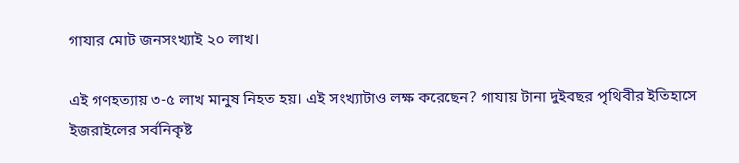গাযার মোট জনসংখ্যাই ২০ লাখ।

এই গণহত্যায় ৩-৫ লাখ মানুষ নিহত হয়। এই সংখ্যাটাও লক্ষ করেছেন? গাযায় টানা দুইবছর পৃথিবীর ইতিহাসে ইজরাইলের সর্বনিকৃষ্ট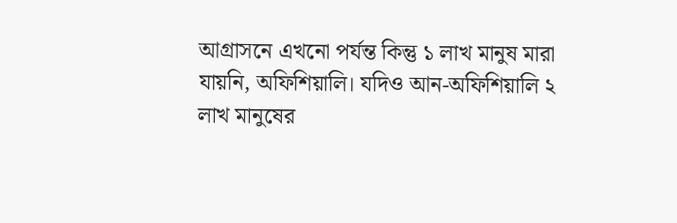আগ্রাসনে এখনো পর্যন্ত কিন্তু ১ লাখ মানুষ মারা যায়নি, অফিশিয়ালি। যদিও আন-অফিশিয়ালি ২ লাখ মানুষের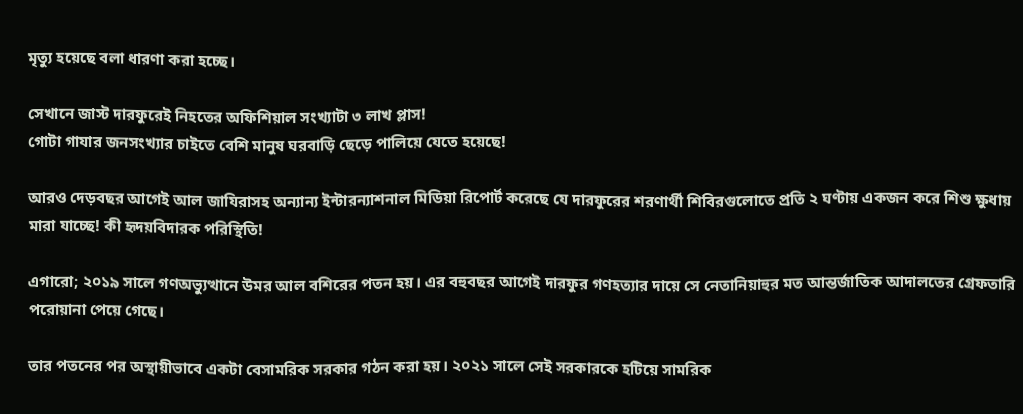মৃত্যু হয়েছে বলা ধারণা করা হচ্ছে।

সেখানে জাস্ট দারফুরেই নিহতের অফিশিয়াল সংখ্যাটা ৩ লাখ প্লাস!
গোটা গাযার জনসংখ্যার চাইতে বেশি মানুষ ঘরবাড়ি ছেড়ে পালিয়ে যেতে হয়েছে!

আরও দেড়বছর আগেই আল জাযিরাসহ অন্যান্য ইন্টারন্যাশনাল মিডিয়া রিপোর্ট করেছে যে দারফুরের শরণার্থী শিবিরগুলোতে প্রতি ২ ঘণ্টায় একজন করে শিশু ক্ষুধায় মারা যাচ্ছে! কী হৃদয়বিদারক পরিস্থিতি!

এগারো; ২০১৯ সালে গণঅভ্যুত্থানে উমর আল বশিরের পতন হয়। এর বহুবছর আগেই দারফুর গণহত্যার দায়ে সে নেতানিয়াহুর মত আন্তর্জাতিক আদালতের গ্রেফতারি পরোয়ানা পেয়ে গেছে।

তার পতনের পর অস্থায়ীভাবে একটা বেসামরিক সরকার গঠন করা হয়। ২০২১ সালে সেই সরকারকে হটিয়ে সামরিক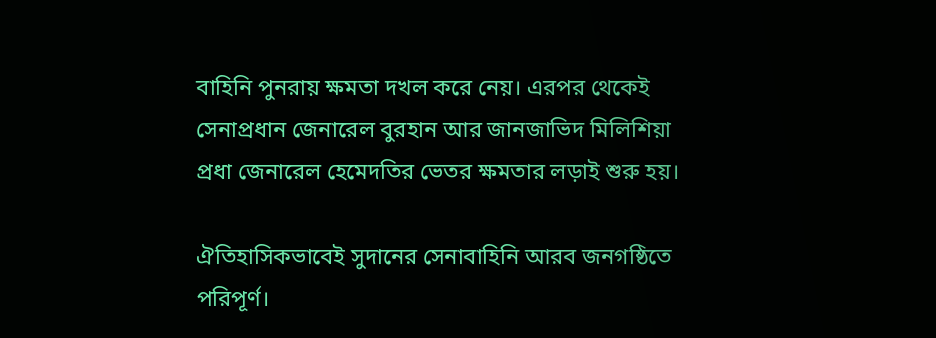বাহিনি পুনরায় ক্ষমতা দখল করে নেয়। এরপর থেকেই সেনাপ্রধান জেনারেল বুরহান আর জানজাভিদ মিলিশিয়া প্রধা জেনারেল হেমেদতির ভেতর ক্ষমতার লড়াই শুরু হয়।

ঐতিহাসিকভাবেই সুদানের সেনাবাহিনি আরব জনগষ্ঠিতে পরিপূর্ণ।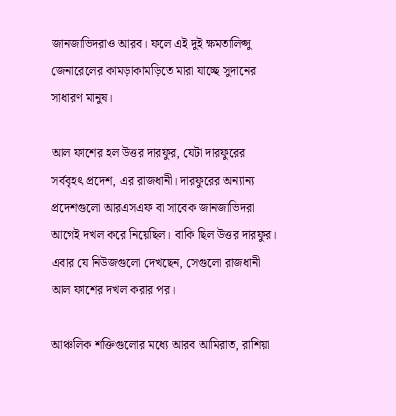জানজাভিদরাও আরব। ফলে এই দুই ক্ষমতালিপ্সু জেনারেলের কামড়াকামড়িতে মারা যাচ্ছে সুদানের সাধারণ মানুষ।

আল ফাশের হল উত্তর দারফুর, যেটা দারফুরের সর্ববৃহৎ প্রদেশ, এর রাজধানী। দারফুরের অন্যান্য প্রদেশগুলো আরএসএফ বা সাবেক জানজাভিদরা আগেই দখল করে নিয়েছিল। বাকি ছিল উত্তর দারফুর। এবার যে নিউজগুলো দেখছেন, সেগুলো রাজধানী আল ফাশের দখল করার পর।

আঞ্চলিক শক্তিগুলোর মধ্যে আরব আমিরাত, রাশিয়া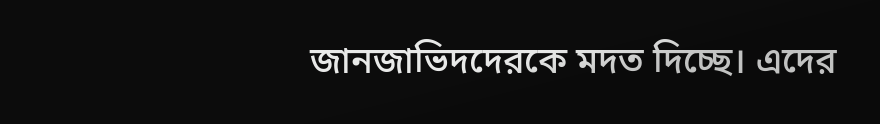জানজাভিদদেরকে মদত দিচ্ছে। এদের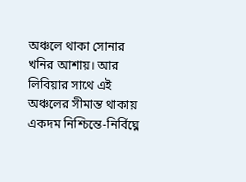অঞ্চলে থাকা সোনার খনির আশায়। আর লিবিয়ার সাথে এই অঞ্চলের সীমান্ত থাকায় একদম নিশ্চিন্তে-নির্বিঘ্নে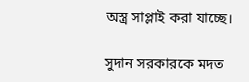অস্ত্র সাপ্লাই করা যাচ্ছে।

সুদান সরকারকে মদত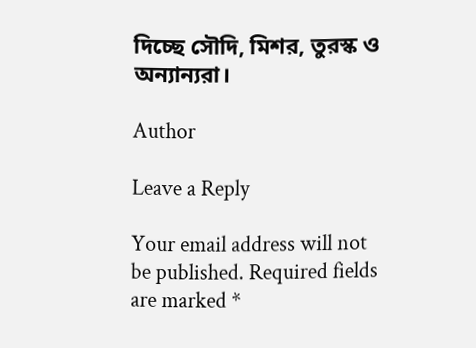দিচ্ছে সৌদি, মিশর, তুরস্ক ও অন্যান্যরা।

Author

Leave a Reply

Your email address will not be published. Required fields are marked *